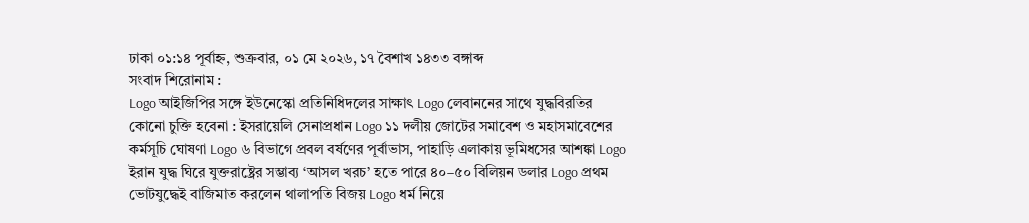ঢাকা ০১:১৪ পূর্বাহ্ন, শুক্রবার, ০১ মে ২০২৬, ১৭ বৈশাখ ১৪৩৩ বঙ্গাব্দ
সংবাদ শিরোনাম :
Logo আইজিপির সঙ্গে ইউনেস্কো প্রতিনিধিদলের সাক্ষাৎ Logo লেবাননের সাথে যুদ্ধবিরতির কোনো চুক্তি হবেনা : ইসরায়েলি সেনাপ্রধান Logo ১১ দলীয় জোটের সমাবেশ ও মহাসমাবেশের কর্মসূচি ঘোষণা Logo ৬ বিভাগে প্রবল বর্ষণের পূর্বাভাস, পাহাড়ি এলাকায় ভূমিধসের আশঙ্কা Logo ইরান যুদ্ধ ঘিরে যুক্তরাষ্ট্রের সম্ভাব্য ‘আসল খরচ’ হতে পারে ৪০–৫০ বিলিয়ন ডলার Logo প্রথম ভোটযুদ্ধেই বাজিমাত করলেন থালাপতি বিজয় Logo ধর্ম নিয়ে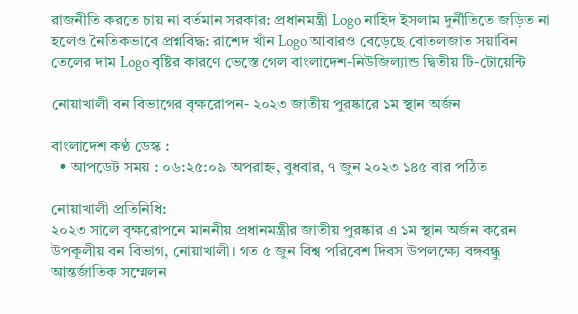রাজনীতি করতে চায় না বর্তমান সরকার: প্রধানমন্ত্রী Logo নাহিদ ইসলাম দুর্নীতিতে জড়িত না হলেও নৈতিকভাবে প্রশ্নবিদ্ধ: রাশেদ খাঁন Logo আবারও বেড়েছে বোতলজাত সয়াবিন তেলের দাম Logo বৃষ্টির কারণে ভেস্তে গেল বাংলাদেশ-নিউজিল্যান্ড দ্বিতীয় টি-টোয়েন্টি

নোয়াখালী বন বিভাগের বৃক্ষরোপন- ২০২৩ জাতীয় পুরষ্কারে ১ম স্থান অর্জন

বাংলাদেশ কণ্ঠ ডেস্ক :
  • আপডেট সময় : ০৬:২৫:০৯ অপরাহ্ন, বুধবার, ৭ জুন ২০২৩ ১৪৫ বার পঠিত

নোয়াখালী প্রতিনিধি:
২০২৩ সালে বৃক্ষরোপনে মাননীয় প্রধানমন্ত্রীর জাতীয় পুরষ্কার এ ১ম স্থান অর্জন করেন উপকূলীয় বন বিভাগ, নোয়াখালী। গত ৫ জুন বিশ্ব পরিবেশ দিবস উপলক্ষ্যে বঙ্গবন্ধু আন্তর্জাতিক সম্মেলন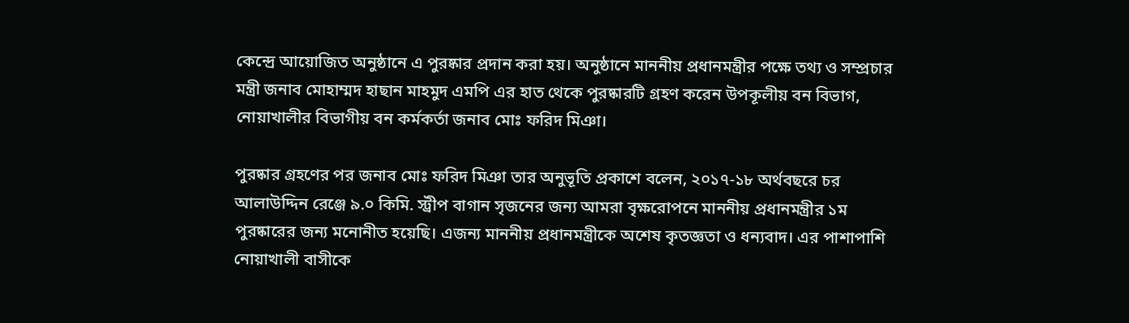কেন্দ্রে আয়োজিত অনুষ্ঠানে এ পুরষ্কার প্রদান করা হয়। অনুষ্ঠানে মাননীয় প্রধানমন্ত্রীর পক্ষে তথ্য ও সম্প্রচার মন্ত্রী জনাব মোহাম্মদ হাছান মাহমুদ এমপি এর হাত থেকে পুরষ্কারটি গ্রহণ করেন উপকূলীয় বন বিভাগ, নোয়াখালীর বিভাগীয় বন কর্মকর্তা জনাব মোঃ ফরিদ মিঞা।

পুরষ্কার গ্রহণের পর জনাব মোঃ ফরিদ মিঞা তার অনুভূতি প্রকাশে বলেন, ২০১৭-১৮ অর্থবছরে চর আলাউদ্দিন রেঞ্জে ৯.০ কিমি. স্ট্রীপ বাগান সৃজনের জন্য আমরা বৃক্ষরোপনে মাননীয় প্রধানমন্ত্রীর ১ম পুরষ্কারের জন্য মনোনীত হয়েছি। এজন্য মাননীয় প্রধানমন্ত্রীকে অশেষ কৃতজ্ঞতা ও ধন্যবাদ। এর পাশাপাশি নোয়াখালী বাসীকে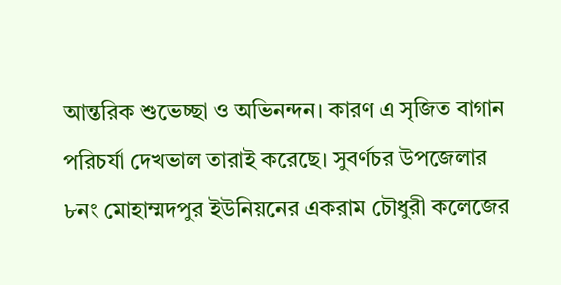আন্তরিক শুভেচ্ছা ও অভিনন্দন। কারণ এ সৃজিত বাগান পরিচর্যা দেখভাল তারাই করেছে। সুবর্ণচর উপজেলার ৮নং মোহাম্মদপুর ইউনিয়নের একরাম চৌধুরী কলেজের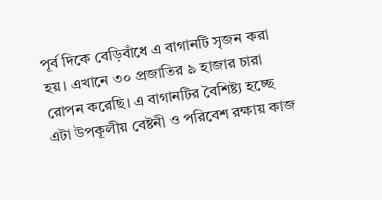পূর্ব দিকে বেড়িবাঁধে এ বাগানটি সৃজন করা হয়। এখানে ৩০ প্রজাতির ৯ হাজার চারা রোপন করেছি। এ বাগানটির বৈশিষ্ট্য হচ্ছে এটা উপকূলীয় বেষ্টনী ও পরিবেশ রক্ষায় কাজ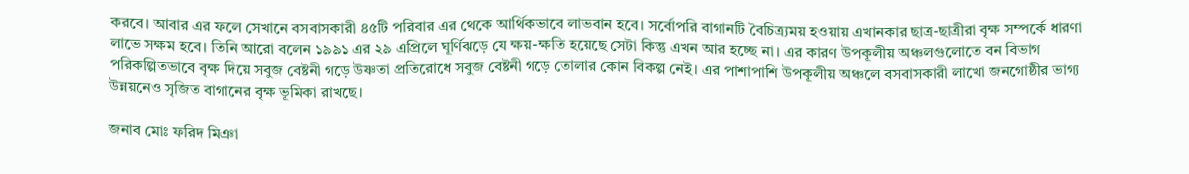করবে। আবার এর ফলে সেখানে বসবাসকারী ৪৫টি পরিবার এর থেকে আর্থিকভাবে লাভবান হবে। সর্বোপরি বাগানটি বৈচিত্র্যময় হওয়ায় এখানকার ছাত্র-ছাত্রীরা বৃক্ষ সম্পর্কে ধারণা লাভে সক্ষম হবে। তিনি আরো বলেন ১৯৯১ এর ২৯ এপ্রিলে ঘূর্ণিঝড়ে যে ক্ষয়-ক্ষতি হয়েছে সেটা কিন্তু এখন আর হচ্ছে না। এর কারণ উপকূলীয় অঞ্চলগুলোতে বন বিভাগ পরিকল্পিতভাবে বৃক্ষ দিয়ে সবুজ বেষ্টনী গড়ে উষ্ণতা প্রতিরোধে সবুজ বেষ্টনী গড়ে তোলার কোন বিকল্প নেই। এর পাশাপাশি উপকূলীয় অঞ্চলে বসবাসকারী লাখো জনগোষ্ঠীর ভাগ্য উন্নয়নেও সৃজিত বাগানের বৃক্ষ ভূমিকা রাখছে।

জনাব মোঃ ফরিদ মিঞা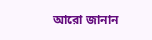আরো জানান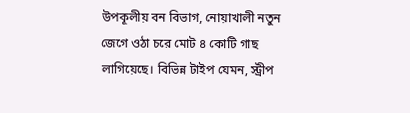উপকূলীয় বন বিভাগ, নোয়াখালী নতুন জেগে ওঠা চরে মোট ৪ কোটি গাছ লাগিয়েছে। বিভিন্ন টাইপ যেমন, স্ট্রীপ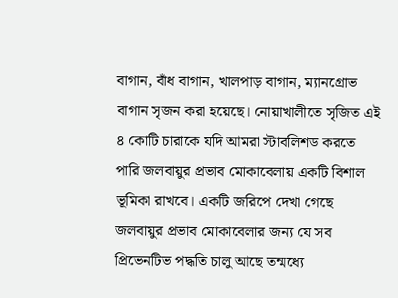বাগান, বাঁধ বাগান, খালপাড় বাগান, ম্যানগ্রোভ বাগান সৃজন করা হয়েছে। নোয়াখালীতে সৃজিত এই ৪ কোটি চারাকে যদি আমরা স্টাবলিশড করতে পারি জলবায়ুর প্রভাব মোকাবেলায় একটি বিশাল ভূমিকা রাখবে। একটি জরিপে দেখা গেছে জলবায়ুর প্রভাব মোকাবেলার জন্য যে সব প্রিভেনটিভ পদ্ধতি চালু আছে তন্মধ্যে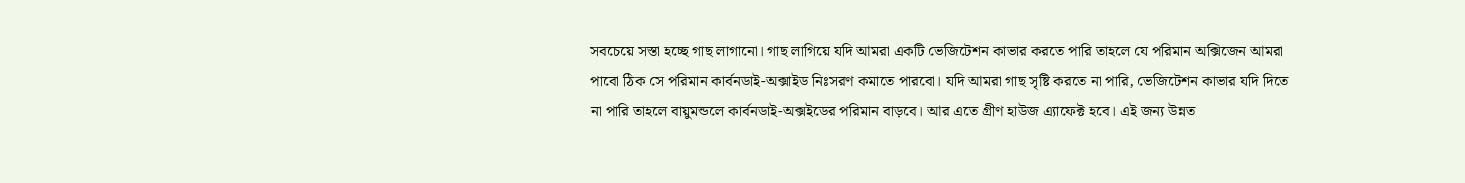সবচেয়ে সস্তা হচ্ছে গাছ লাগানো। গাছ লাগিয়ে যদি আমরা একটি ভেজিটেশন কাভার করতে পারি তাহলে যে পরিমান অক্সিজেন আমরা পাবো ঠিক সে পরিমান কার্বনডাই-অক্সাইড নিঃসরণ কমাতে পারবো। যদি আমরা গাছ সৃষ্টি করতে না পারি, ভেজিটেশন কাভার যদি দিতে না পারি তাহলে বায়ুমন্ডলে কার্বনডাই-অক্সইডের পরিমান বাড়বে। আর এতে গ্রীণ হাউজ এ্যাফেক্ট হবে। এই জন্য উন্নত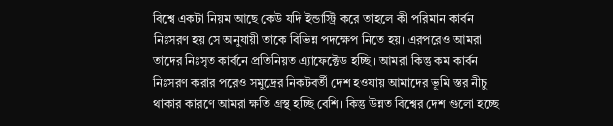বিশ্বে একটা নিয়ম আছে কেউ যদি ইন্ডাস্ট্রি করে তাহলে কী পরিমান কার্বন নিঃসরণ হয় সে অনুযায়ী তাকে বিভিন্ন পদক্ষেপ নিতে হয়। এরপরেও আমরা তাদের নিঃসৃত কার্বনে প্রতিনিয়ত এ্যাফেক্টেড হচ্ছি। আমরা কিন্তু কম কার্বন নিঃসরণ করার পরেও সমুদ্রের নিকটবর্তী দেশ হওযায় আমাদের ভূমি স্তর নীচু থাকার কারণে আমরা ক্ষতি গ্রস্থ হচ্ছি বেশি। কিন্তু উন্নত বিশ্বের দেশ গুলো হচ্ছে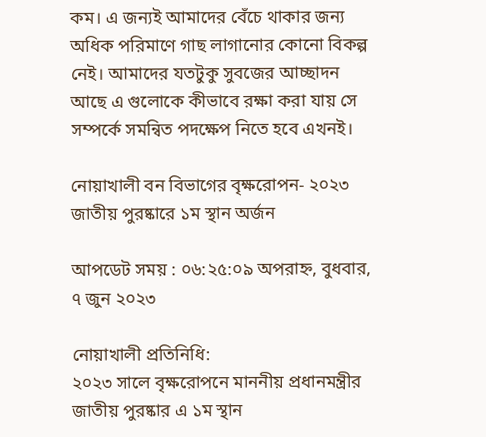কম। এ জন্যই আমাদের বেঁচে থাকার জন্য অধিক পরিমাণে গাছ লাগানোর কোনো বিকল্প নেই। আমাদের যতটুকু সুবজের আচ্ছাদন আছে এ গুলোকে কীভাবে রক্ষা করা যায় সে সম্পর্কে সমন্বিত পদক্ষেপ নিতে হবে এখনই।

নোয়াখালী বন বিভাগের বৃক্ষরোপন- ২০২৩ জাতীয় পুরষ্কারে ১ম স্থান অর্জন

আপডেট সময় : ০৬:২৫:০৯ অপরাহ্ন, বুধবার, ৭ জুন ২০২৩

নোয়াখালী প্রতিনিধি:
২০২৩ সালে বৃক্ষরোপনে মাননীয় প্রধানমন্ত্রীর জাতীয় পুরষ্কার এ ১ম স্থান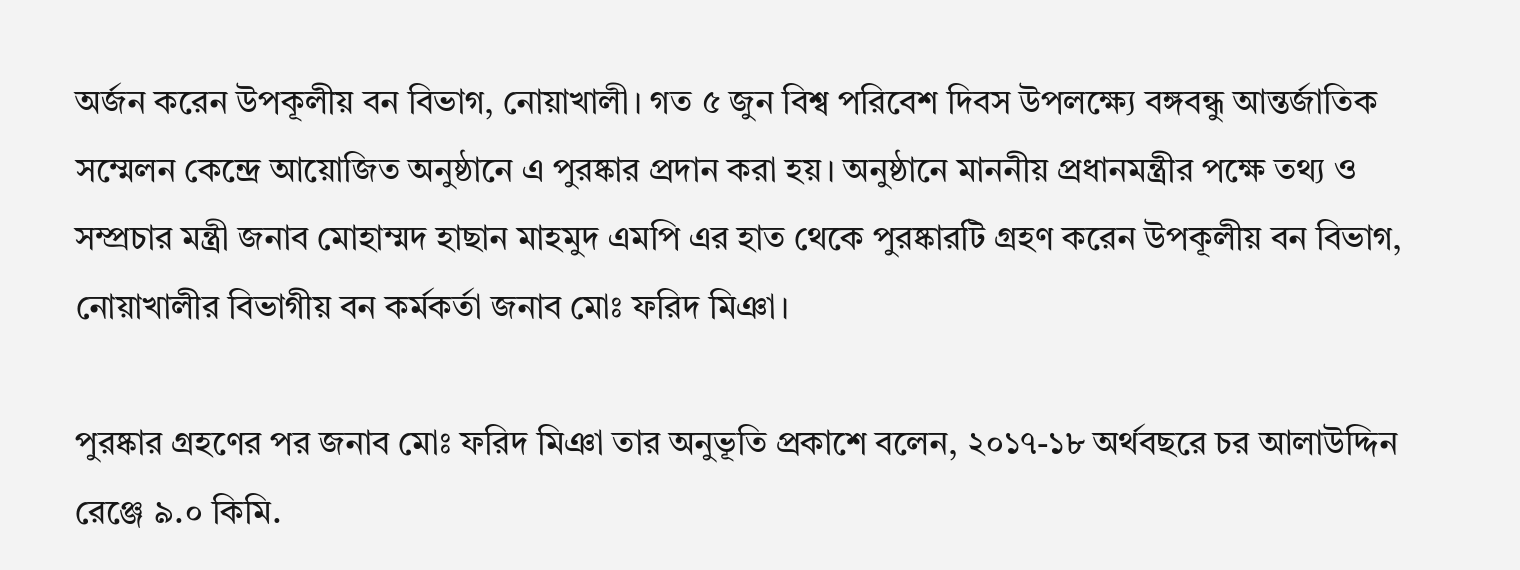অর্জন করেন উপকূলীয় বন বিভাগ, নোয়াখালী। গত ৫ জুন বিশ্ব পরিবেশ দিবস উপলক্ষ্যে বঙ্গবন্ধু আন্তর্জাতিক সম্মেলন কেন্দ্রে আয়োজিত অনুষ্ঠানে এ পুরষ্কার প্রদান করা হয়। অনুষ্ঠানে মাননীয় প্রধানমন্ত্রীর পক্ষে তথ্য ও সম্প্রচার মন্ত্রী জনাব মোহাম্মদ হাছান মাহমুদ এমপি এর হাত থেকে পুরষ্কারটি গ্রহণ করেন উপকূলীয় বন বিভাগ, নোয়াখালীর বিভাগীয় বন কর্মকর্তা জনাব মোঃ ফরিদ মিঞা।

পুরষ্কার গ্রহণের পর জনাব মোঃ ফরিদ মিঞা তার অনুভূতি প্রকাশে বলেন, ২০১৭-১৮ অর্থবছরে চর আলাউদ্দিন রেঞ্জে ৯.০ কিমি.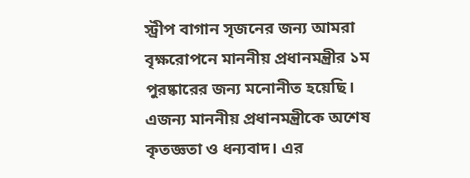স্ট্রীপ বাগান সৃজনের জন্য আমরা বৃক্ষরোপনে মাননীয় প্রধানমন্ত্রীর ১ম পুরষ্কারের জন্য মনোনীত হয়েছি। এজন্য মাননীয় প্রধানমন্ত্রীকে অশেষ কৃতজ্ঞতা ও ধন্যবাদ। এর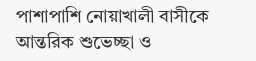পাশাপাশি নোয়াখালী বাসীকে আন্তরিক শুভেচ্ছা ও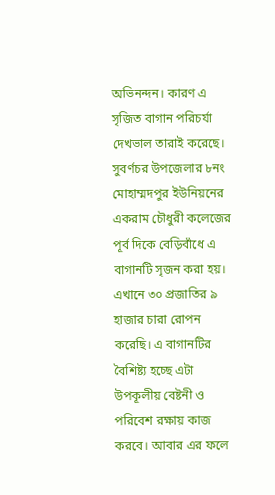অভিনন্দন। কারণ এ সৃজিত বাগান পরিচর্যা দেখভাল তারাই করেছে। সুবর্ণচর উপজেলার ৮নং মোহাম্মদপুর ইউনিয়নের একরাম চৌধুরী কলেজের পূর্ব দিকে বেড়িবাঁধে এ বাগানটি সৃজন করা হয়। এখানে ৩০ প্রজাতির ৯ হাজার চারা রোপন করেছি। এ বাগানটির বৈশিষ্ট্য হচ্ছে এটা উপকূলীয় বেষ্টনী ও পরিবেশ রক্ষায় কাজ করবে। আবার এর ফলে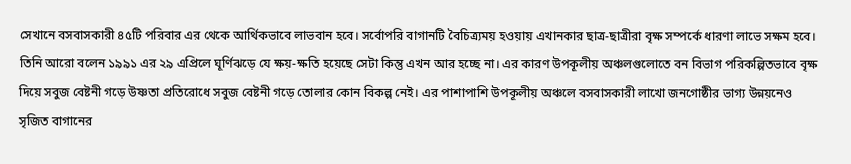সেখানে বসবাসকারী ৪৫টি পরিবার এর থেকে আর্থিকভাবে লাভবান হবে। সর্বোপরি বাগানটি বৈচিত্র্যময় হওয়ায় এখানকার ছাত্র-ছাত্রীরা বৃক্ষ সম্পর্কে ধারণা লাভে সক্ষম হবে। তিনি আরো বলেন ১৯৯১ এর ২৯ এপ্রিলে ঘূর্ণিঝড়ে যে ক্ষয়-ক্ষতি হয়েছে সেটা কিন্তু এখন আর হচ্ছে না। এর কারণ উপকূলীয় অঞ্চলগুলোতে বন বিভাগ পরিকল্পিতভাবে বৃক্ষ দিয়ে সবুজ বেষ্টনী গড়ে উষ্ণতা প্রতিরোধে সবুজ বেষ্টনী গড়ে তোলার কোন বিকল্প নেই। এর পাশাপাশি উপকূলীয় অঞ্চলে বসবাসকারী লাখো জনগোষ্ঠীর ভাগ্য উন্নয়নেও সৃজিত বাগানের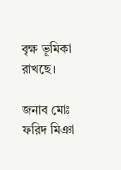বৃক্ষ ভূমিকা রাখছে।

জনাব মোঃ ফরিদ মিঞা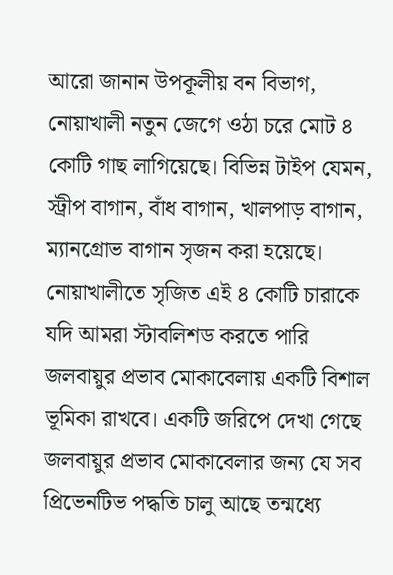আরো জানান উপকূলীয় বন বিভাগ, নোয়াখালী নতুন জেগে ওঠা চরে মোট ৪ কোটি গাছ লাগিয়েছে। বিভিন্ন টাইপ যেমন, স্ট্রীপ বাগান, বাঁধ বাগান, খালপাড় বাগান, ম্যানগ্রোভ বাগান সৃজন করা হয়েছে। নোয়াখালীতে সৃজিত এই ৪ কোটি চারাকে যদি আমরা স্টাবলিশড করতে পারি জলবায়ুর প্রভাব মোকাবেলায় একটি বিশাল ভূমিকা রাখবে। একটি জরিপে দেখা গেছে জলবায়ুর প্রভাব মোকাবেলার জন্য যে সব প্রিভেনটিভ পদ্ধতি চালু আছে তন্মধ্যে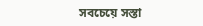সবচেয়ে সস্তা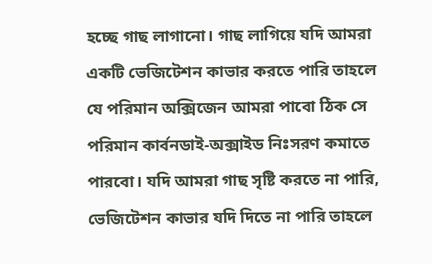হচ্ছে গাছ লাগানো। গাছ লাগিয়ে যদি আমরা একটি ভেজিটেশন কাভার করতে পারি তাহলে যে পরিমান অক্সিজেন আমরা পাবো ঠিক সে পরিমান কার্বনডাই-অক্সাইড নিঃসরণ কমাতে পারবো। যদি আমরা গাছ সৃষ্টি করতে না পারি, ভেজিটেশন কাভার যদি দিতে না পারি তাহলে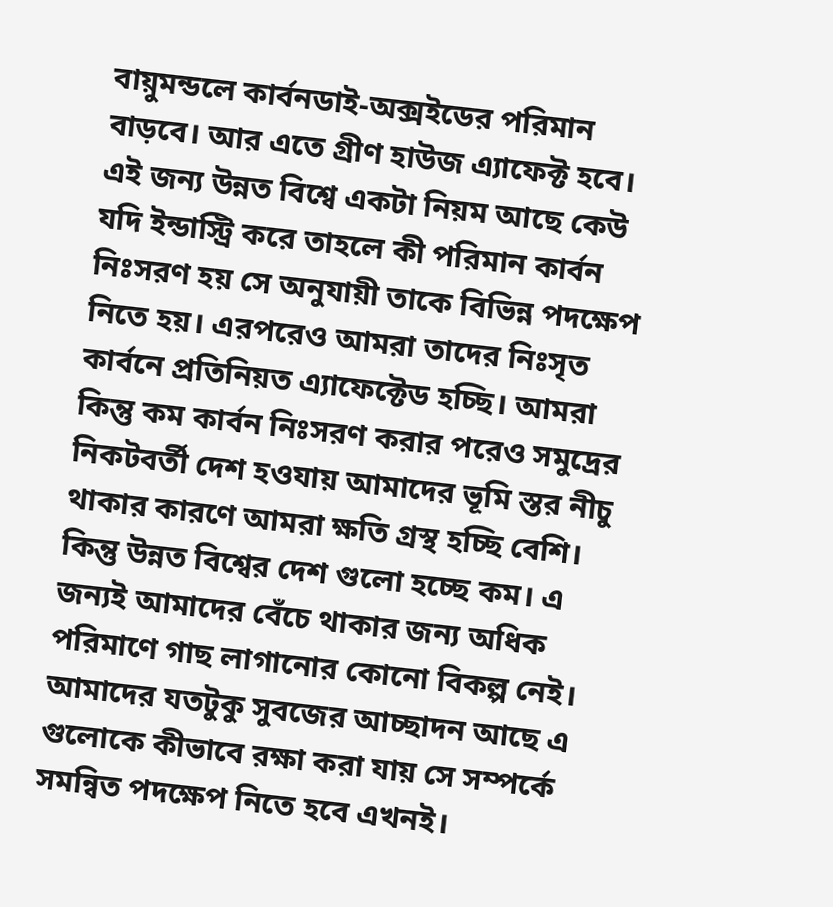বায়ুমন্ডলে কার্বনডাই-অক্সইডের পরিমান বাড়বে। আর এতে গ্রীণ হাউজ এ্যাফেক্ট হবে। এই জন্য উন্নত বিশ্বে একটা নিয়ম আছে কেউ যদি ইন্ডাস্ট্রি করে তাহলে কী পরিমান কার্বন নিঃসরণ হয় সে অনুযায়ী তাকে বিভিন্ন পদক্ষেপ নিতে হয়। এরপরেও আমরা তাদের নিঃসৃত কার্বনে প্রতিনিয়ত এ্যাফেক্টেড হচ্ছি। আমরা কিন্তু কম কার্বন নিঃসরণ করার পরেও সমুদ্রের নিকটবর্তী দেশ হওযায় আমাদের ভূমি স্তর নীচু থাকার কারণে আমরা ক্ষতি গ্রস্থ হচ্ছি বেশি। কিন্তু উন্নত বিশ্বের দেশ গুলো হচ্ছে কম। এ জন্যই আমাদের বেঁচে থাকার জন্য অধিক পরিমাণে গাছ লাগানোর কোনো বিকল্প নেই। আমাদের যতটুকু সুবজের আচ্ছাদন আছে এ গুলোকে কীভাবে রক্ষা করা যায় সে সম্পর্কে সমন্বিত পদক্ষেপ নিতে হবে এখনই।